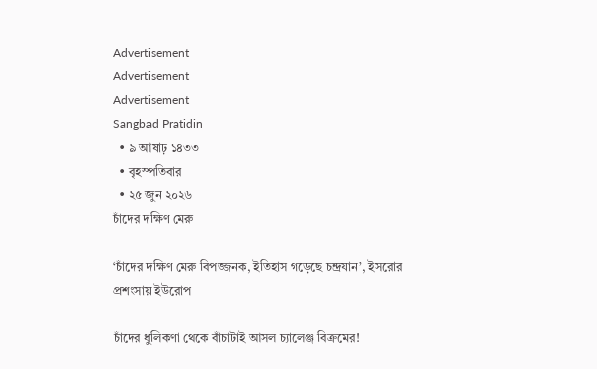Advertisement
Advertisement
Advertisement
Sangbad Pratidin
  • ৯ আষাঢ় ১৪৩৩
  • বৃহস্পতিবার
  • ২৫ জুন ২০২৬
চাঁদের দক্ষিণ মেরু

‘চাঁদের দক্ষিণ মেরু বিপজ্জনক, ইতিহাস গড়েছে চন্দ্রযান’, ইসরোর প্রশংসায় ইউরোপ

চাঁদের ধুলিকণা থেকে বাঁচাটাই আসল চ্যালেঞ্জ বিক্রমের!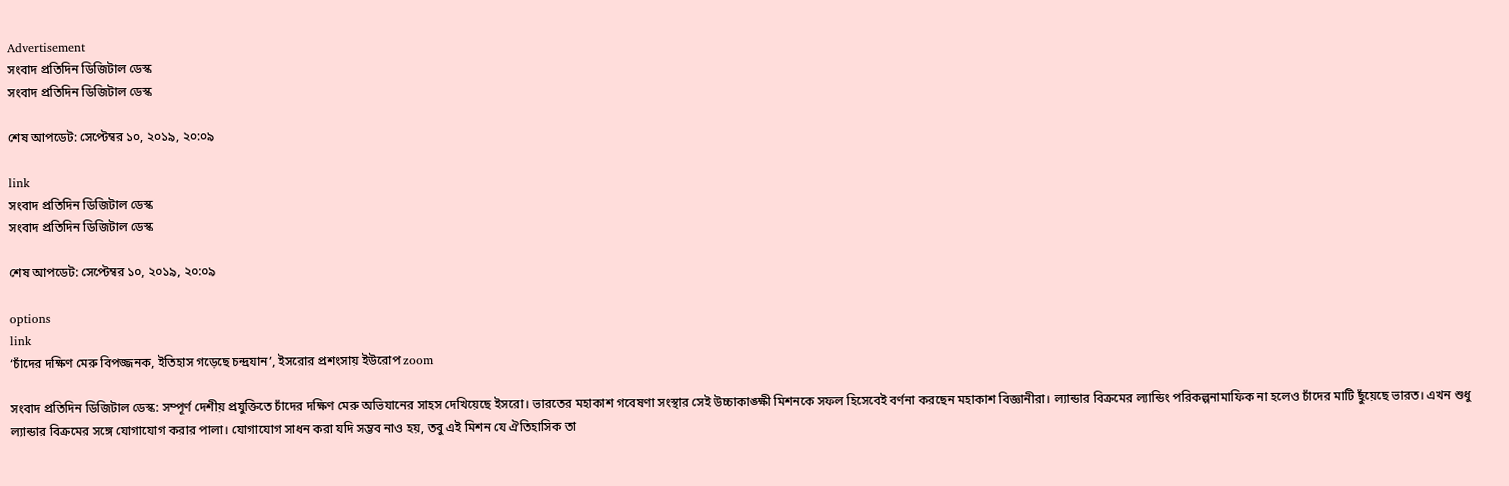Advertisement
সংবাদ প্রতিদিন ডিজিটাল ডেস্ক
সংবাদ প্রতিদিন ডিজিটাল ডেস্ক

শেষ আপডেট: সেপ্টেম্বর ১০, ২০১৯, ২০:০৯

link
সংবাদ প্রতিদিন ডিজিটাল ডেস্ক
সংবাদ প্রতিদিন ডিজিটাল ডেস্ক

শেষ আপডেট: সেপ্টেম্বর ১০, ২০১৯, ২০:০৯

options
link
‘চাঁদের দক্ষিণ মেরু বিপজ্জনক, ইতিহাস গড়েছে চন্দ্রযান’, ইসরোর প্রশংসায় ইউরোপ zoom

সংবাদ প্রতিদিন ডিজিটাল ডেস্ক: সম্পূর্ণ দেশীয় প্রযুক্তিতে চাঁদের দক্ষিণ মেরু অভিযানের সাহস দেখিয়েছে ইসরো। ভারতের মহাকাশ গবেষণা সংস্থার সেই উচ্চাকাঙ্ক্ষী মিশনকে সফল হিসেবেই বর্ণনা করছেন মহাকাশ বিজ্ঞানীরা। ল্যান্ডার বিক্রমের ল্যান্ডিং পরিকল্পনামাফিক না হলেও চাঁদের মাটি ছুঁয়েছে ভারত। এখন শুধু ল্যান্ডার বিক্রমের সঙ্গে যোগাযোগ করার পালা। যোগাযোগ সাধন করা যদি সম্ভব নাও হয়, তবু এই মিশন যে ঐতিহাসিক তা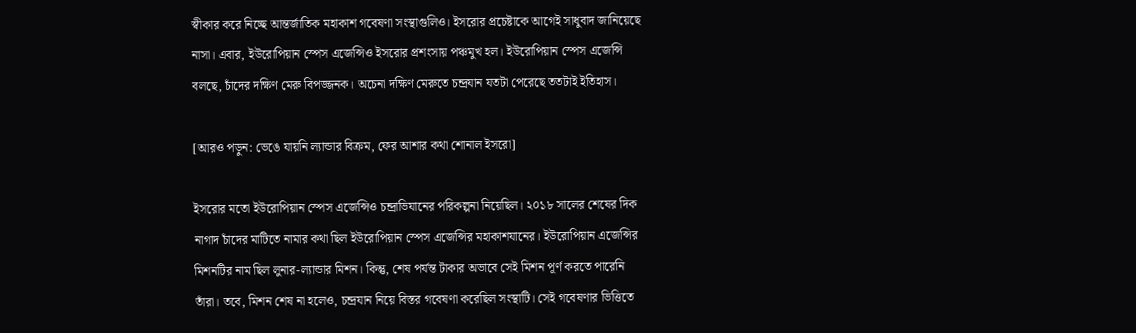স্বীকার করে নিচ্ছে আন্তর্জাতিক মহাকাশ গবেষণা সংস্থাগুলিও। ইসরোর প্রচেষ্টাকে আগেই সাধুবাদ জানিয়েছে নাসা। এবার, ইউরোপিয়ান স্পেস এজেন্সিও ইসরোর প্রশংসায় পঞ্চমুখ হল। ইউরোপিয়ান স্পেস এজেন্সি বলছে, চাঁদের দক্ষিণ মেরু বিপজ্জনক। অচেনা দক্ষিণ মেরুতে চন্দ্রযান যতটা পেরেছে ততটাই ইতিহাস।

[আরও পড়ুন: ভেঙে যায়নি ল্যান্ডার বিক্রম, ফের আশার কথা শোনাল ইসরো]

ইসরোর মতো ইউরোপিয়ান স্পেস এজেন্সিও চন্দ্রাভিযানের পরিকল্পনা নিয়েছিল। ২০১৮ সালের শেষের দিক নাগাদ চাঁদের মাটিতে নামার কথা ছিল ইউরোপিয়ান স্পেস এজেন্সির মহাকাশযানের। ইউরোপিয়ান এজেন্সির মিশনটির নাম ছিল লুনার-ল্যান্ডার মিশন। কিন্তু, শেষ পর্যন্ত টাকার অভাবে সেই মিশন পূর্ণ করতে পারেনি তাঁরা। তবে, মিশন শেষ না হলেও, চন্দ্রযান নিয়ে বিস্তর গবেষণা করেছিল সংস্থাটি। সেই গবেষণার ভিত্তিতে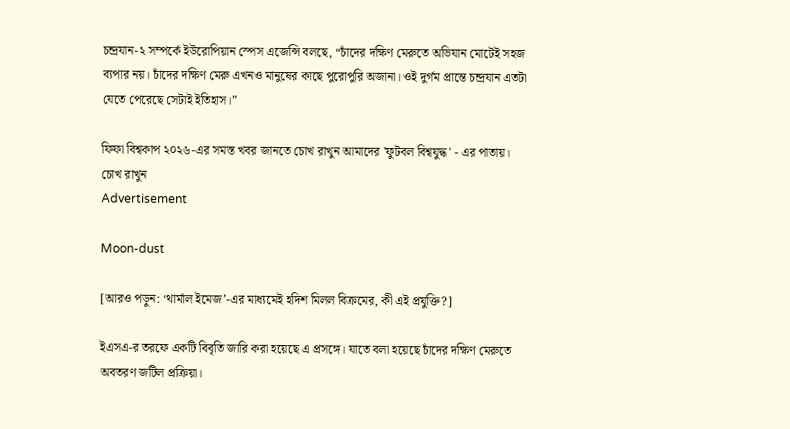চন্দ্রযান-২ সম্পর্কে ইউরোপিয়ান স্পেস এজেন্সি বলছে, “চাঁদের দক্ষিণ মেরুতে অভিযান মোটেই সহজ ব্যপার নয়। চাঁদের দক্ষিণ মেরু এখনও মানুষের কাছে পুরোপুরি অজানা। ওই দুর্গম প্রান্তে চন্দ্রযান এতটা যেতে পেরেছে সেটাই ইতিহাস।”

ফিফা বিশ্বকাপ ২০২৬-এর সমস্ত খবর জানতে চোখ রাখুন আমাদের 'ফুটবল বিশ্বযুদ্ধ' - এর পাতায়।
চোখ রাখুন
Advertisement

Moon-dust

[আরও পড়ুন: ‘থার্মাল ইমেজ’-এর মাধ্যমেই হদিশ মিলল বিক্রমের, কী এই প্রযুক্তি?]

ইএসএ-র তরফে একটি বিবৃতি জারি করা হয়েছে এ প্রসঙ্গে। যাতে বলা হয়েছে চাঁদের দক্ষিণ মেরুতে অবতরণ জটিল প্রক্রিয়া।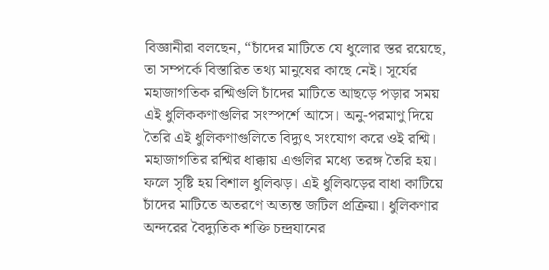বিজ্ঞানীরা বলছেন, “চাঁদের মাটিতে যে ধুলোর স্তর রয়েছে, তা সম্পর্কে বিস্তারিত তথ্য মানুষের কাছে নেই। সূর্যের মহাজাগতিক রশ্মিগুলি চাঁদের মাটিতে আছড়ে পড়ার সময় এই ধুলিককণাগুলির সংস্পর্শে আসে। অনু-পরমাণু দিয়ে তৈরি এই ধুলিকণাগুলিতে বিদ্যুৎ সংযোগ করে ওই রশ্মি। মহাজাগতির রশ্মির ধাক্কায় এগুলির মধ্যে তরঙ্গ তৈরি হয়। ফলে সৃষ্টি হয় বিশাল ধুলিঝড়। এই ধুলিঝড়ের বাধা কাটিয়ে চাঁদের মাটিতে অতরণে অত্যন্ত জটিল প্রক্রিয়া। ধুলিকণার অন্দরের বৈদ্যুতিক শক্তি চন্দ্রযানের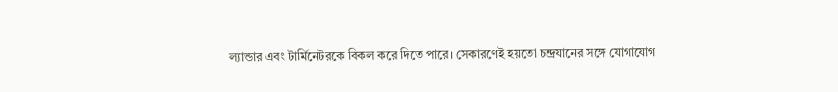ল্যান্ডার এবং টার্মিনেটরকে বিকল করে দিতে পারে। সেকারণেই হয়তো চন্দ্রযানের সঙ্গে যোগাযোগ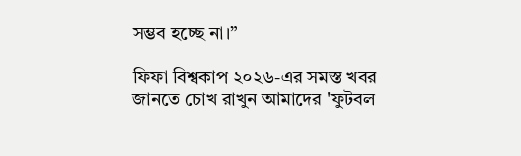সম্ভব হচ্ছে না।”

ফিফা বিশ্বকাপ ২০২৬-এর সমস্ত খবর জানতে চোখ রাখুন আমাদের 'ফুটবল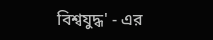বিশ্বযুদ্ধ' - এর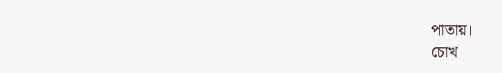পাতায়।
চোখ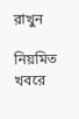রাখুন

নিয়মিত খবরে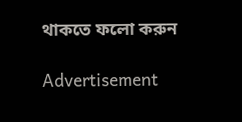থাকতে ফলো করুন

Advertisement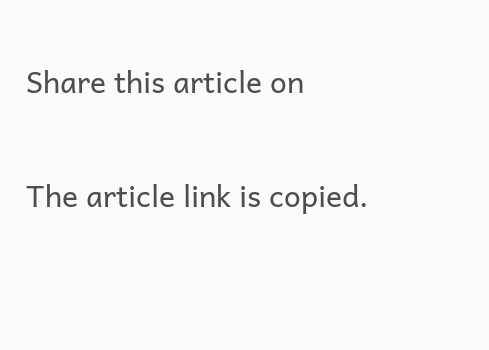Share this article on

The article link is copied.